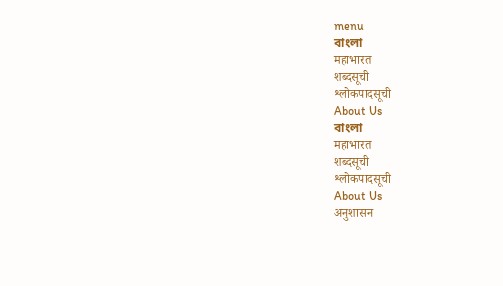menu
বাংলা
महाभारत
शब्दसूची
श्लोकपादसूची
About Us
বাংলা
महाभारत
शब्दसूची
श्लोकपादसूची
About Us
अनुशासन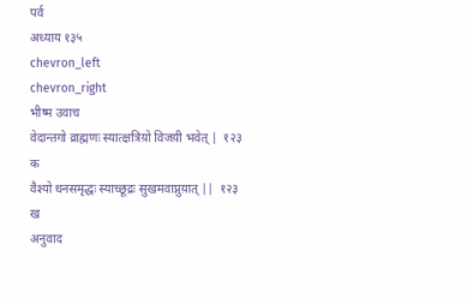पर्व
अध्याय १३५
chevron_left
chevron_right
भीष्म उवाच
वेदान्तगो व्राह्मणः स्यात्क्षत्रिय़ो विजय़ी भवेत् |  १२३   क
वैश्यो धनसमृद्धः स्याच्छूद्रः सुखमवाप्नुय़ात् ||  १२३   ख
अनुवाद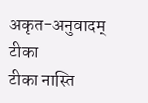अकृत-अनुवादम्
टीका
टीका नास्ति